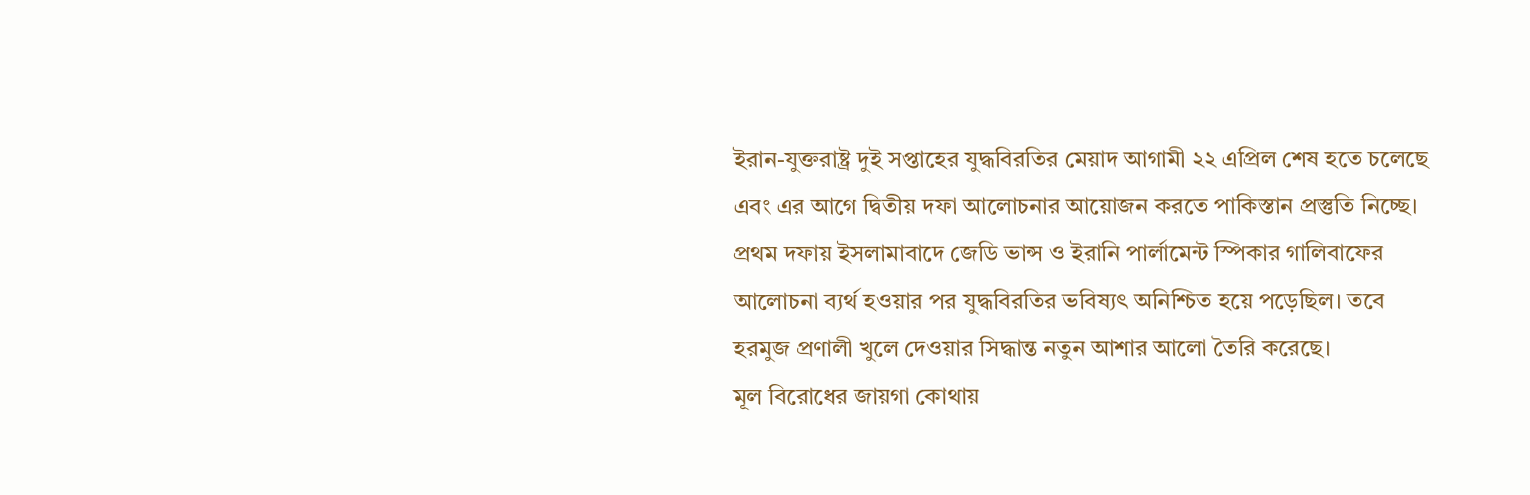ইরান-যুক্তরাষ্ট্র দুই সপ্তাহের যুদ্ধবিরতির মেয়াদ আগামী ২২ এপ্রিল শেষ হতে চলেছে এবং এর আগে দ্বিতীয় দফা আলোচনার আয়োজন করতে পাকিস্তান প্রস্তুতি নিচ্ছে। প্রথম দফায় ইসলামাবাদে জেডি ভান্স ও ইরানি পার্লামেন্ট স্পিকার গালিবাফের আলোচনা ব্যর্থ হওয়ার পর যুদ্ধবিরতির ভবিষ্যৎ অনিশ্চিত হয়ে পড়েছিল। তবে হরমুজ প্রণালী খুলে দেওয়ার সিদ্ধান্ত নতুন আশার আলো তৈরি করেছে।
মূল বিরোধের জায়গা কোথায়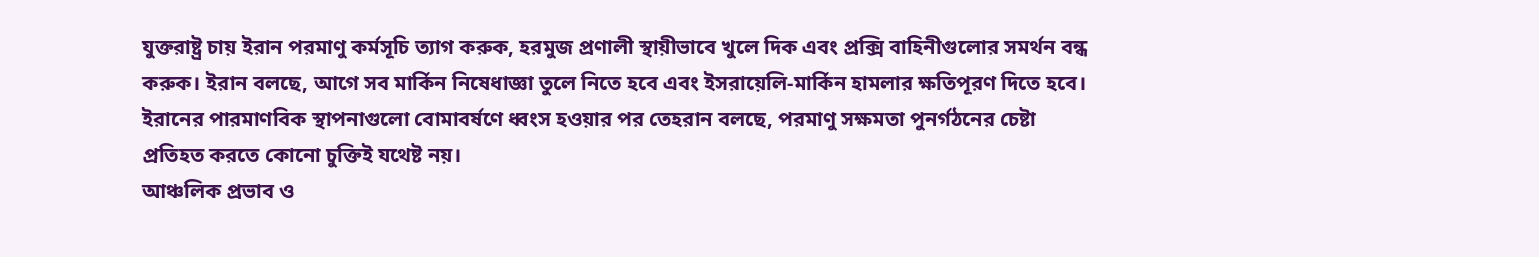যুক্তরাষ্ট্র চায় ইরান পরমাণু কর্মসূচি ত্যাগ করুক, হরমুজ প্রণালী স্থায়ীভাবে খুলে দিক এবং প্রক্সি বাহিনীগুলোর সমর্থন বন্ধ করুক। ইরান বলছে, আগে সব মার্কিন নিষেধাজ্ঞা তুলে নিতে হবে এবং ইসরায়েলি-মার্কিন হামলার ক্ষতিপূরণ দিতে হবে। ইরানের পারমাণবিক স্থাপনাগুলো বোমাবর্ষণে ধ্বংস হওয়ার পর তেহরান বলছে, পরমাণু সক্ষমতা পুনর্গঠনের চেষ্টা প্রতিহত করতে কোনো চুক্তিই যথেষ্ট নয়।
আঞ্চলিক প্রভাব ও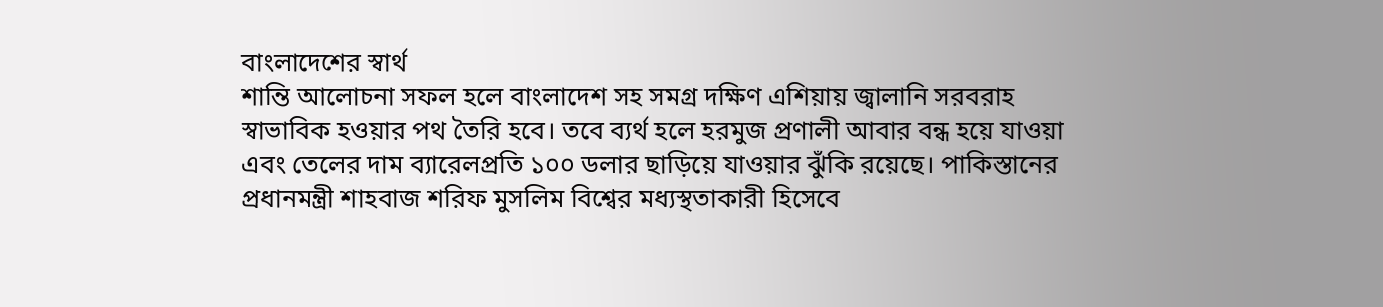বাংলাদেশের স্বার্থ
শান্তি আলোচনা সফল হলে বাংলাদেশ সহ সমগ্র দক্ষিণ এশিয়ায় জ্বালানি সরবরাহ স্বাভাবিক হওয়ার পথ তৈরি হবে। তবে ব্যর্থ হলে হরমুজ প্রণালী আবার বন্ধ হয়ে যাওয়া এবং তেলের দাম ব্যারেলপ্রতি ১০০ ডলার ছাড়িয়ে যাওয়ার ঝুঁকি রয়েছে। পাকিস্তানের প্রধানমন্ত্রী শাহবাজ শরিফ মুসলিম বিশ্বের মধ্যস্থতাকারী হিসেবে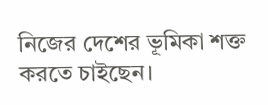নিজের দেশের ভূমিকা শক্ত করতে চাইছেন।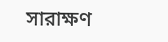সারাক্ষণ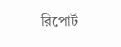রিপোর্ট